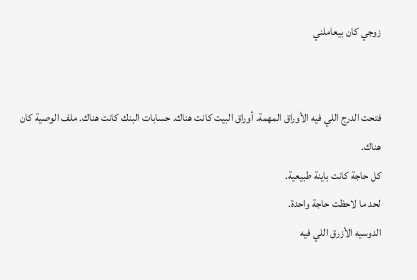زوجي كان بيعاملني


فتحت الدرج اللي فيه الأوراق المهمة. أوراق البيت كانت هناك. حسابات البنك كانت هناك. ملف الوصية كان هناك.
كل حاجة كانت باينة طبيعية.
لحد ما لاحظت حاجة واحدة.
الدوسيه الأزرق اللي فيه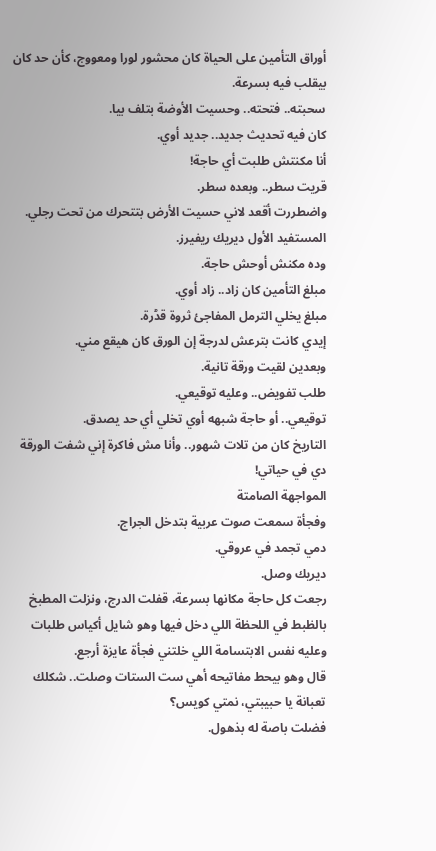أوراق التأمين على الحياة كان محشور لورا ومعووج، كأن حد كان بيقلب فيه بسرعة.
سحبته.. فتحته.. وحسيت الأوضة بتلف بيا.
كان فيه تحديث جديد.. جديد أوي.
أنا مكنتش طلبت أي حاجة!
قريت سطر.. وبعده سطر.
واضطررت أقعد لاني حسيت الأرض بتتحرك من تحت رجلي.
المستفيد الأول ديريك ريفيرز.
وده مكنش أوحش حاجة.
مبلغ التأمين كان زاد.. زاد أوي.
مبلغ يخلي الترمل المفاجئ ثروة قڈرة.
إيدي كانت بترعش لدرجة إن الورق كان هيقع مني.
وبعدين لقيت ورقة تانية.
طلب تفويض.. وعليه توقيعي.
توقيعي.. أو حاجة شبهه أوي تخلي أي حد يصدق.
التاريخ كان من تلات شهور.. وأنا مش فاكرة إني شفت الورقة دي في حياتي!
المواجهة الصامتة
وفجأة سمعت صوت عربية بتدخل الجراج.
دمي تجمد في عروقي.
ديريك وصل.
رجعت كل حاجة مكانها بسرعة، قفلت الدرج، ونزلت المطبخ بالظبط في اللحظة اللي دخل فيها وهو شايل أكياس طلبات وعليه نفس الابتسامة اللي خلتني فجأة عايزة أرجع.
قال وهو بيحط مفاتيحه أهي ست الستات وصلت.. شكلك تعبانة يا حبيبتي، نمتي كويس؟
فضلت باصة له بذهول.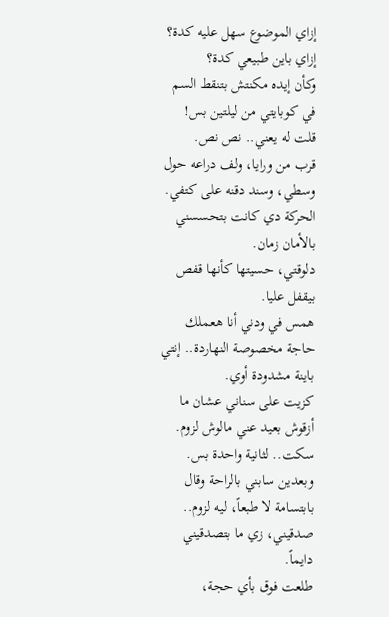إزاي الموضوع سهل عليه كدة؟
إزاي باين طبيعي كدة؟
وكأن إيده مكنتش بتنقط السم في كوبايتي من ليلتين بس!
قلت له يعني.. نص نص.
قرب من ورايا، ولف دراعه حول وسطي، وسند دقنه على كتفي.
الحركة دي كانت بتحسسني بالأمان زمان.
دلوقتي، حسيتها كأنها قفص بيقفل عليا.
همس في ودني أنا هعملك حاجة مخصوصة النهاردة.. إنتي باينة مشدودة أوي.
كزيت على سناني عشان ما أزقوش بعيد عني مالوش لزوم.
سكت.. لثانية واحدة بس.
وبعدين سابني بالراحة وقال بابتسامة لا طبعاً، ليه لزوم.. صدقيني، زي ما بتصدقيني دايماً.
طلعت فوق بأي حجة،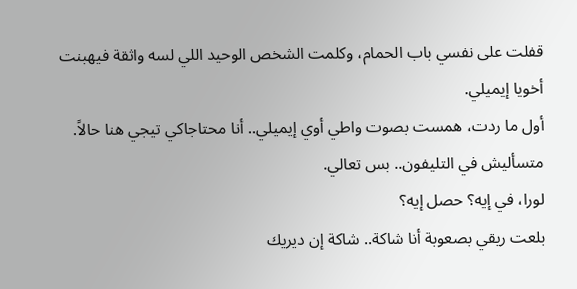قفلت على نفسي باب الحمام، وكلمت الشخص الوحيد اللي لسه واثقة فيهبنت أخويا إيميلي.
أول ما ردت، همست بصوت واطي أوي إيميلي.. أنا محتاجاكي تيجي هنا حالاً. متسأليش في التليفون.. بس تعالي.
لورا، في إيه؟ حصل إيه؟
بلعت ريقي بصعوبة أنا شاكة.. شاكة إن ديريك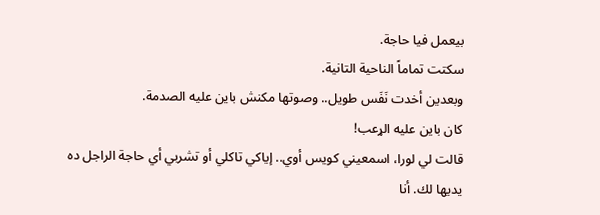بيعمل فيا حاجة.
سكتت تماماً الناحية التانية.
وبعدين أخدت نَفَس طويل.. وصوتها مكنش باين عليه الصدمة.
كان باين عليه الړعب!
قالت لي لورا، اسمعيني كويس أوي.. إياكي تاكلي أو تشربي أي حاجة الراجل ده يديها لك. أنا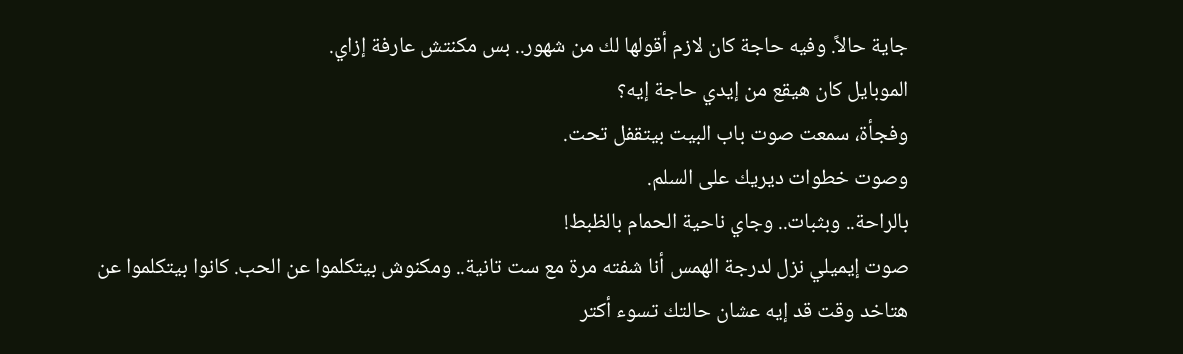جاية حالاً. وفيه حاجة كان لازم أقولها لك من شهور.. بس مكنتش عارفة إزاي.
الموبايل كان هيقع من إيدي حاجة إيه؟
وفجأة، سمعت صوت باب البيت بيتقفل تحت.
وصوت خطوات ديريك على السلم.
بالراحة.. وبثبات.. وجاي ناحية الحمام بالظبط!
صوت إيميلي نزل لدرجة الهمس أنا شفته مرة مع ست تانية.. ومكنوش بيتكلموا عن الحب. كانوا بيتكلموا عن هتاخد وقت قد إيه عشان حالتك تسوء أكتر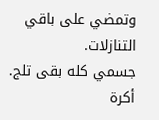وتمضي على باقي التنازلات.
جسمي كله بقى تلج.
أكرة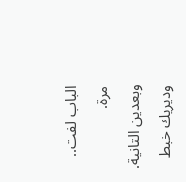الباب لفت.. مرة.
وبعدين التانية.
وديريك خبط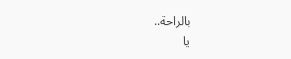بالراحة..
يا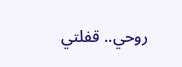روحي.. قفلتي